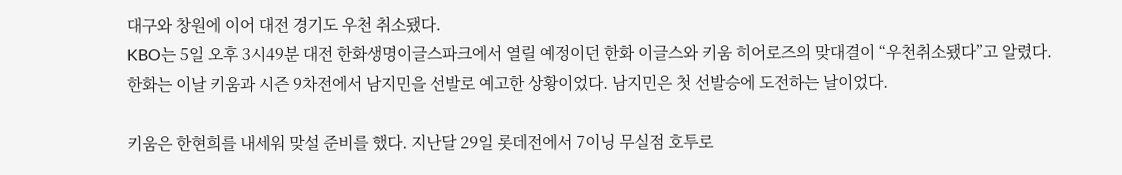대구와 창원에 이어 대전 경기도 우천 취소됐다.
KBO는 5일 오후 3시49분 대전 한화생명이글스파크에서 열릴 예정이던 한화 이글스와 키움 히어로즈의 맞대결이 “우천취소됐다”고 알렸다.
한화는 이날 키움과 시즌 9차전에서 남지민을 선발로 예고한 상황이었다. 남지민은 첫 선발승에 도전하는 날이었다.

키움은 한현희를 내세워 맞설 준비를 했다. 지난달 29일 롯데전에서 7이닝 무실점 호투로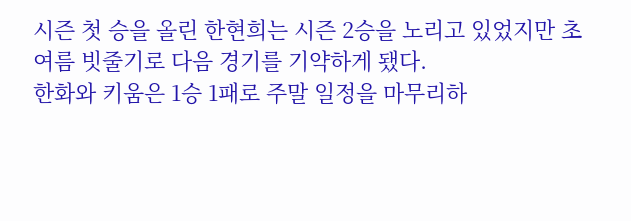시즌 첫 승을 올린 한현희는 시즌 2승을 노리고 있었지만 초여름 빗줄기로 다음 경기를 기약하게 됐다.
한화와 키움은 1승 1패로 주말 일정을 마무리하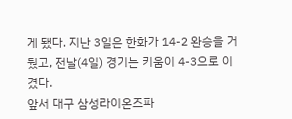게 됐다. 지난 3일은 한화가 14-2 완승을 거뒀고, 전날(4일) 경기는 키움이 4-3으로 이겼다.
앞서 대구 삼성라이온즈파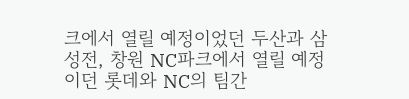크에서 열릴 예정이었던 두산과 삼성전, 창원 NC파크에서 열릴 예정이던 롯데와 NC의 팀간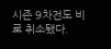시즌 9차전도 비로 취소됐다.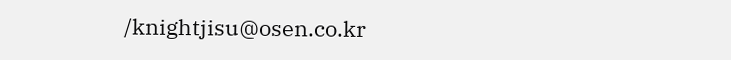/knightjisu@osen.co.kr